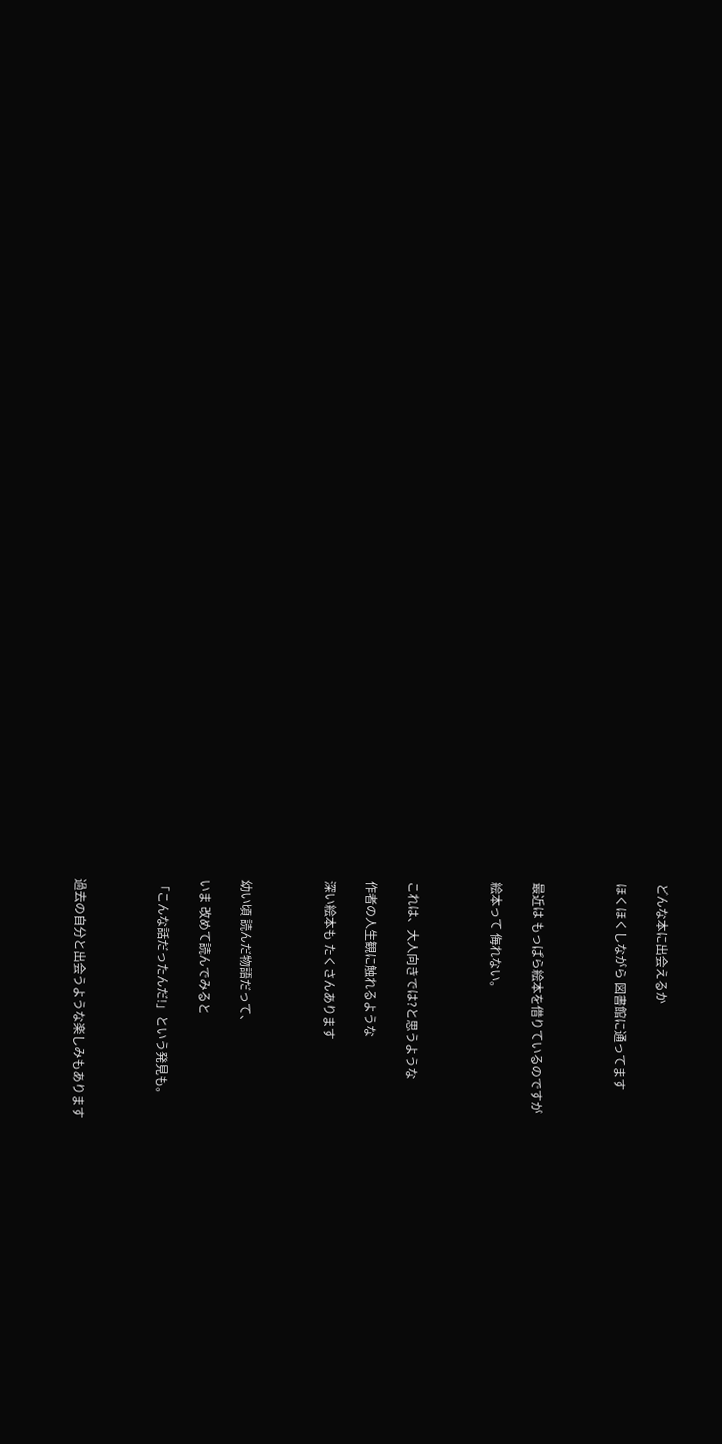どんな本に出会えるか

ほくほくしながら 図書館に通ってます



最近は もっぱら絵本を借りているのですが

絵本って 侮れない。



これは、大人向きでは?と思うような

作者の人生観に触れるような

深い絵本も たくさんあります



幼い頃 読んだ物語だって、

いま 改めて読んでみると

「こんな話だったんだ!」という発見も。



過去の自分と出会うような楽しみもあります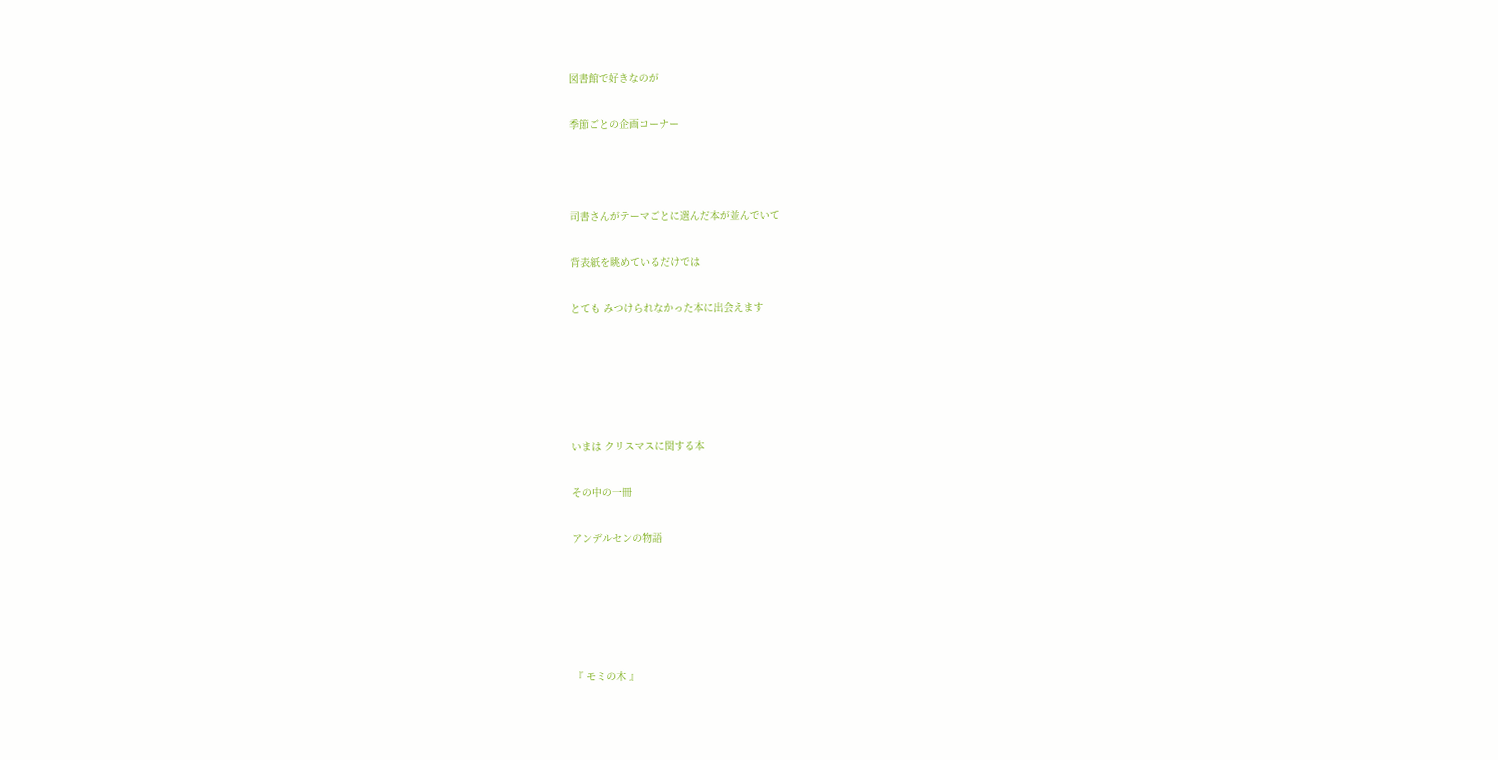図書館で好きなのが

季節ごとの企画コーナー



司書さんがテーマごとに選んだ本が並んでいて

背表紙を眺めているだけでは

とても みつけられなかった本に出会えます





いまは クリスマスに関する本

その中の一冊

アンデルセンの物語





『 モミの木 』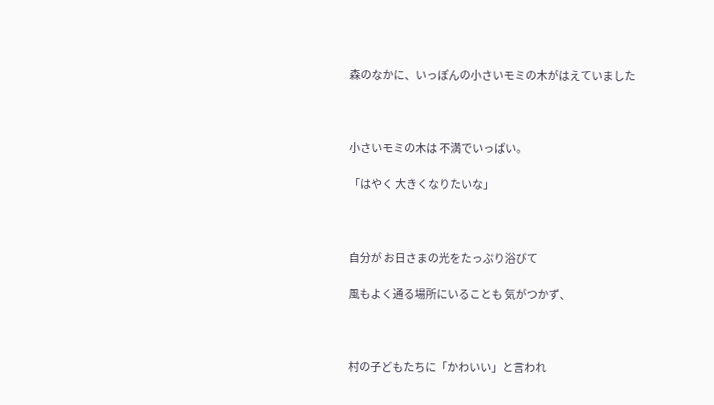森のなかに、いっぽんの小さいモミの木がはえていました



小さいモミの木は 不満でいっぱい。

「はやく 大きくなりたいな」



自分が お日さまの光をたっぷり浴びて

風もよく通る場所にいることも 気がつかず、



村の子どもたちに「かわいい」と言われ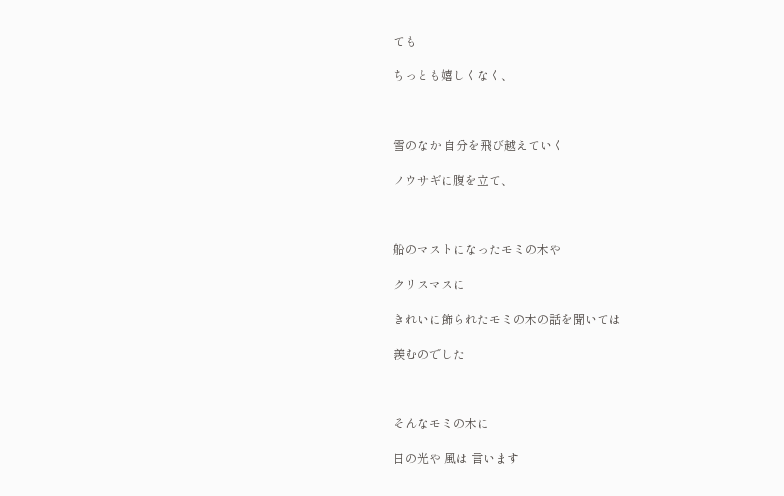ても

ちっとも嬉しくなく、



雪のなか 自分を飛び越えていく

ノウサギに腹を立て、



船のマストになったモミの木や

クリスマスに

きれいに飾られたモミの木の話を聞いては

羨むのでした



そんなモミの木に

日の光や 風は 言います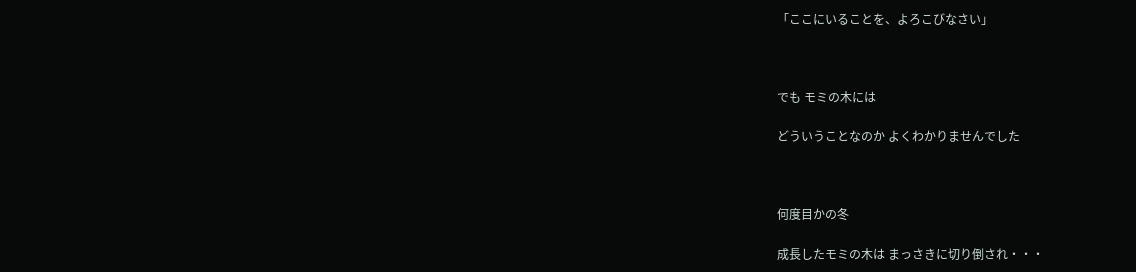「ここにいることを、よろこびなさい」



でも モミの木には

どういうことなのか よくわかりませんでした



何度目かの冬

成長したモミの木は まっさきに切り倒され・・・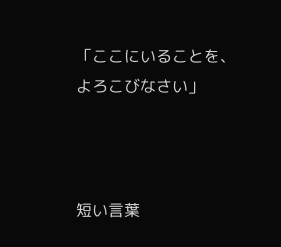「ここにいることを、よろこびなさい」



短い言葉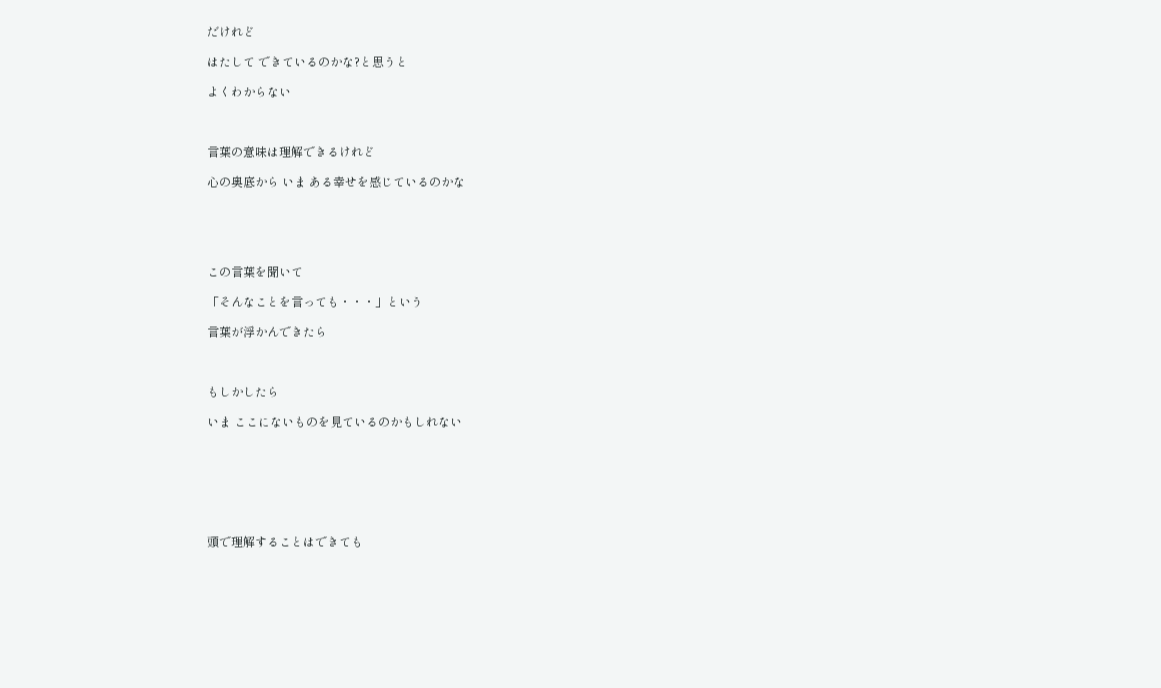だけれど

はたして できているのかな?と思うと

よくわからない



言葉の意味は理解できるけれど

心の奥底から いま ある幸せを感じているのかな





この言葉を聞いて

「そんなことを言っても・・・」という

言葉が浮かんできたら



もしかしたら

いま ここにないものを見ているのかもしれない







頭で理解することはできても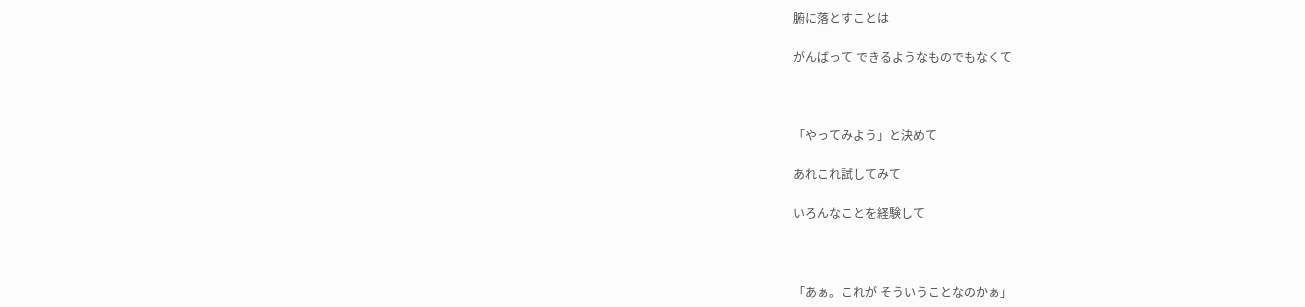腑に落とすことは

がんばって できるようなものでもなくて



「やってみよう」と決めて

あれこれ試してみて

いろんなことを経験して



「あぁ。これが そういうことなのかぁ」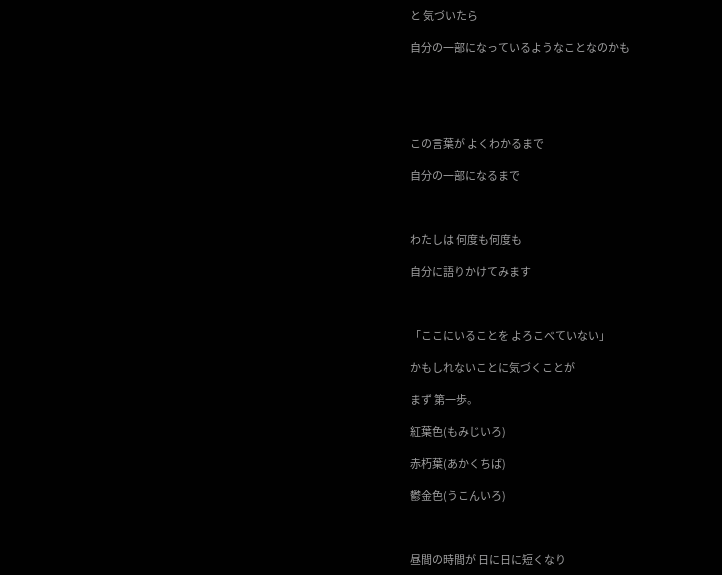と 気づいたら

自分の一部になっているようなことなのかも





この言葉が よくわかるまで

自分の一部になるまで



わたしは 何度も何度も

自分に語りかけてみます



「ここにいることを よろこべていない」

かもしれないことに気づくことが

まず 第一歩。

紅葉色(もみじいろ)

赤朽葉(あかくちば)

鬱金色(うこんいろ)



昼間の時間が 日に日に短くなり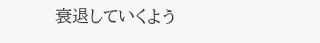衰退していくよう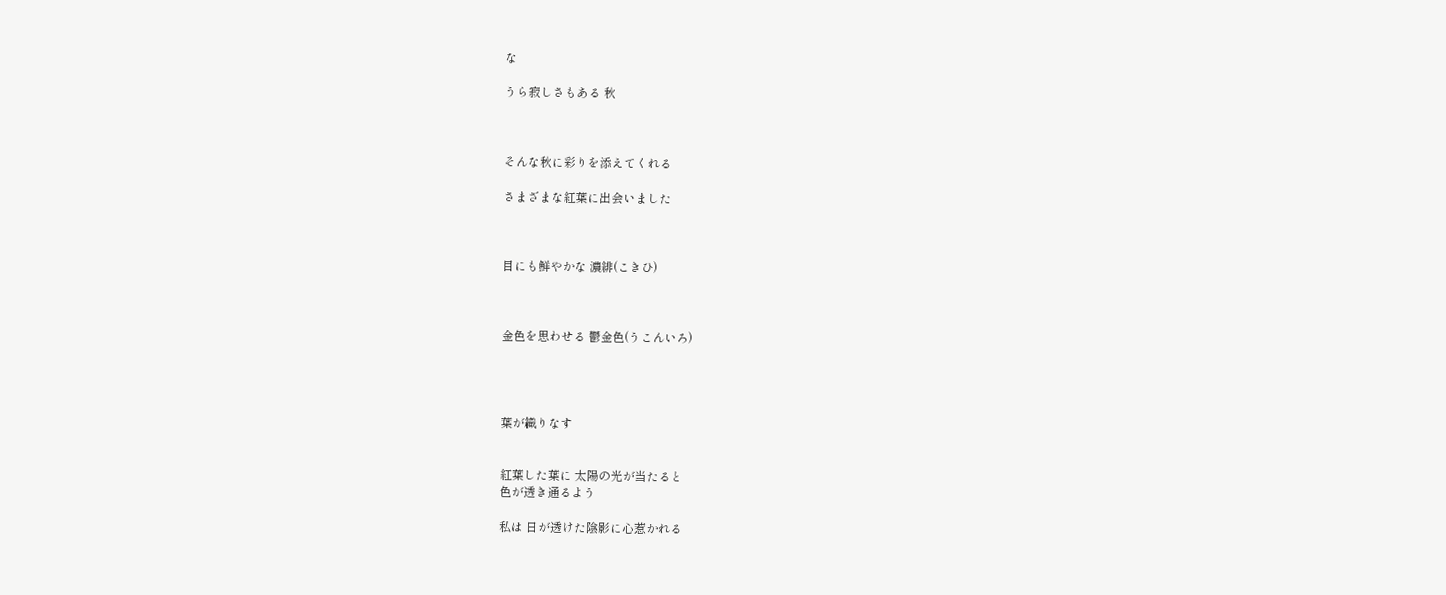な

うら寂しさもある 秋



そんな秋に彩りを添えてくれる

さまざまな紅葉に出会いました



目にも鮮やかな 濃緋(こきひ)



金色を思わせる 鬱金色(うこんいろ)




葉が織りなす


紅葉した葉に 太陽の光が当たると
色が透き通るよう

私は 日が透けた陰影に心惹かれる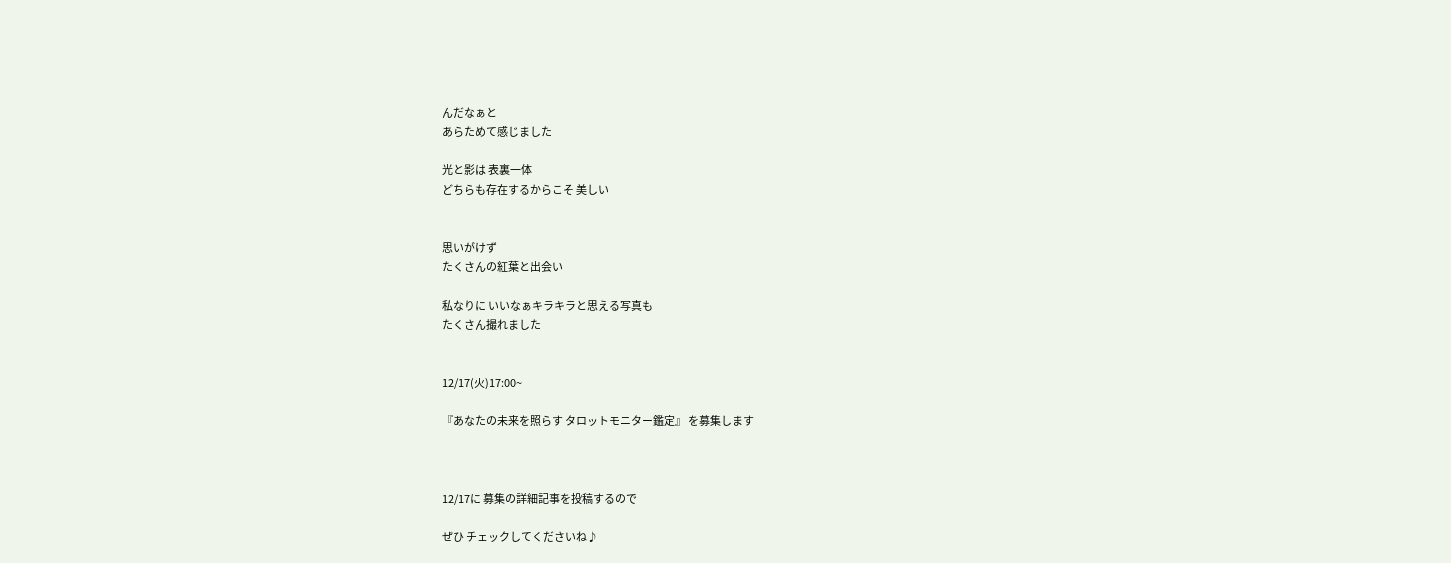んだなぁと
あらためて感じました

光と影は 表裏一体
どちらも存在するからこそ 美しい


思いがけず
たくさんの紅葉と出会い

私なりに いいなぁキラキラと思える写真も
たくさん撮れました


12/17(火)17:00~

『あなたの未来を照らす タロットモニター鑑定』 を募集します



12/17に 募集の詳細記事を投稿するので

ぜひ チェックしてくださいね♪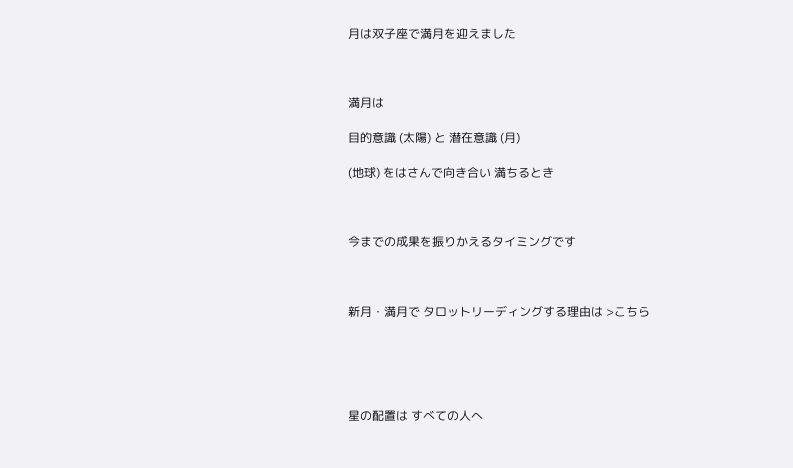月は双子座で満月を迎えました



満月は

目的意識 (太陽) と 潜在意識 (月)

(地球) をはさんで向き合い 満ちるとき



今までの成果を振りかえるタイミングです



新月・満月で タロットリーディングする理由は >こちら





星の配置は すべての人へ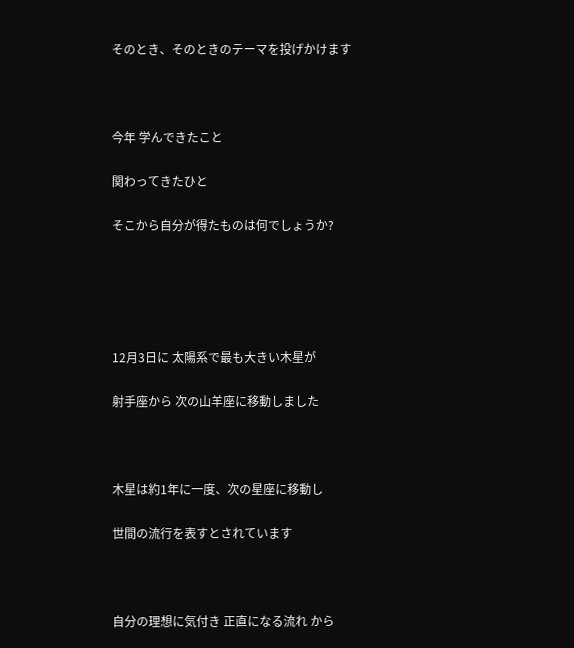そのとき、そのときのテーマを投げかけます



今年 学んできたこと

関わってきたひと

そこから自分が得たものは何でしょうか?





12月3日に 太陽系で最も大きい木星が

射手座から 次の山羊座に移動しました



木星は約1年に一度、次の星座に移動し

世間の流行を表すとされています



自分の理想に気付き 正直になる流れ から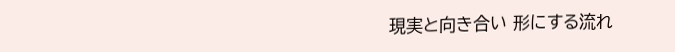現実と向き合い 形にする流れ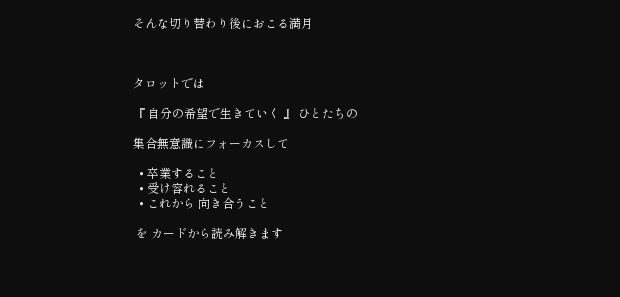そんな切り替わり後におこる満月



タロットでは

『 自分の希望で生きていく 』 ひとたちの

集合無意識にフォーカスして

  • 卒業すること
  • 受け容れること
  • これから 向き合うこと

 を カードから読み解きます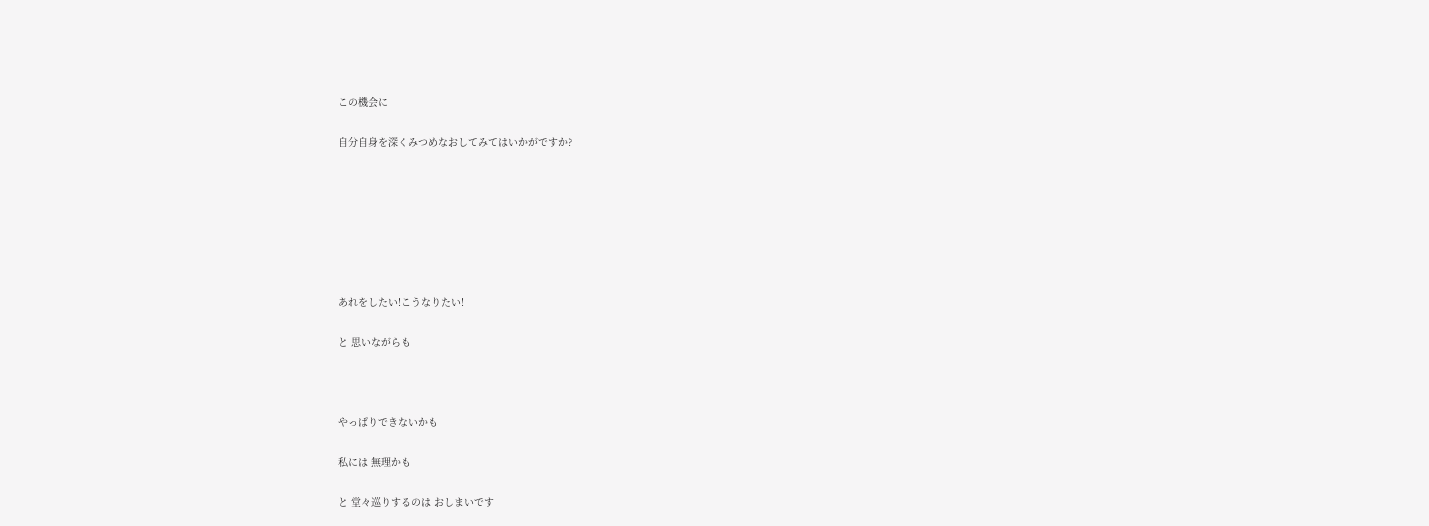この機会に

自分自身を深くみつめなおしてみてはいかがですか?







あれをしたい!こうなりたい!

と 思いながらも



やっぱりできないかも

私には 無理かも

と 堂々巡りするのは おしまいです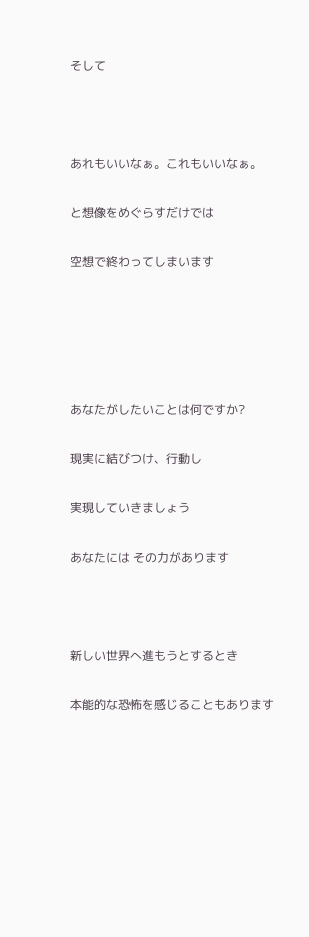そして



あれもいいなぁ。これもいいなぁ。

と想像をめぐらすだけでは

空想で終わってしまいます





あなたがしたいことは何ですか?

現実に結びつけ、行動し

実現していきましょう

あなたには その力があります



新しい世界へ進もうとするとき

本能的な恐怖を感じることもあります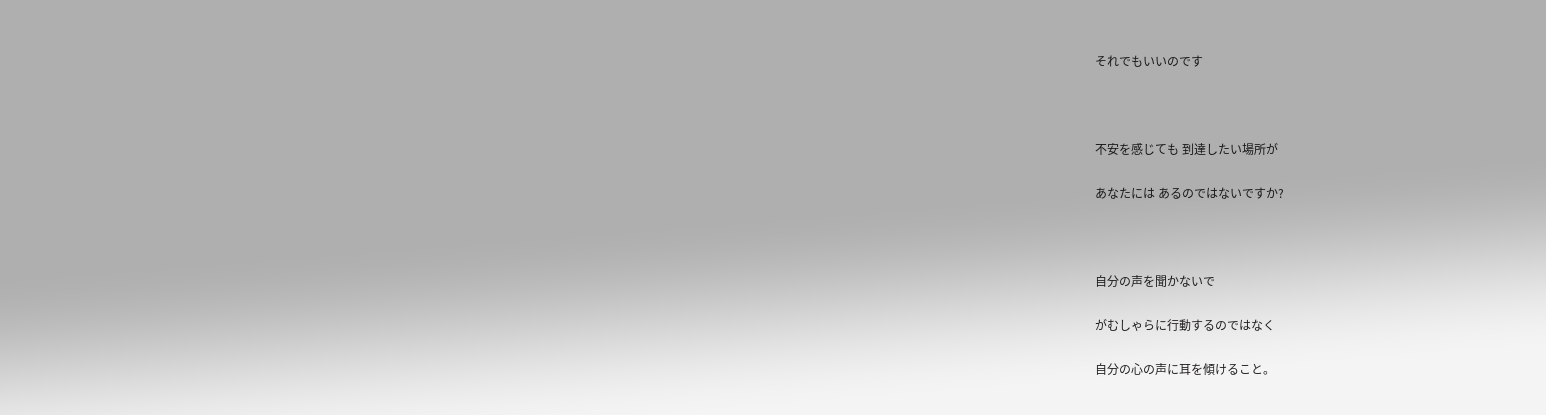それでもいいのです



不安を感じても 到達したい場所が

あなたには あるのではないですか?



自分の声を聞かないで

がむしゃらに行動するのではなく

自分の心の声に耳を傾けること。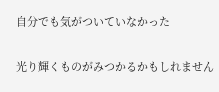自分でも気がついていなかった

光り輝くものがみつかるかもしれません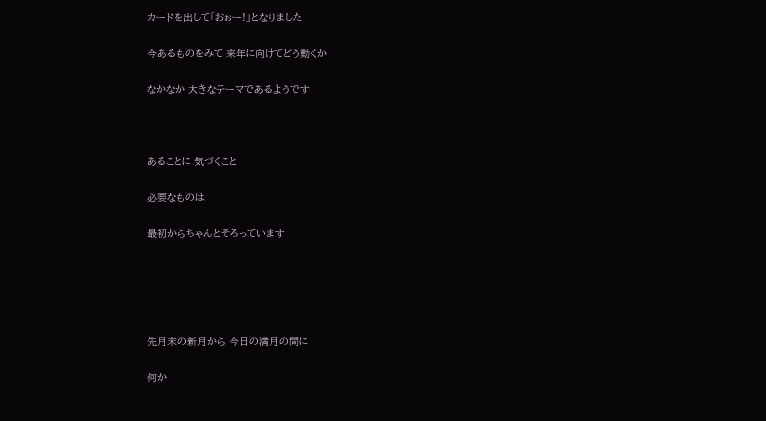カードを出して「おぉー!」となりました

今あるものをみて 来年に向けてどう動くか

なかなか 大きなテーマであるようです



あることに 気づくこと

必要なものは

最初からちゃんとそろっています





先月末の新月から 今日の満月の間に

何か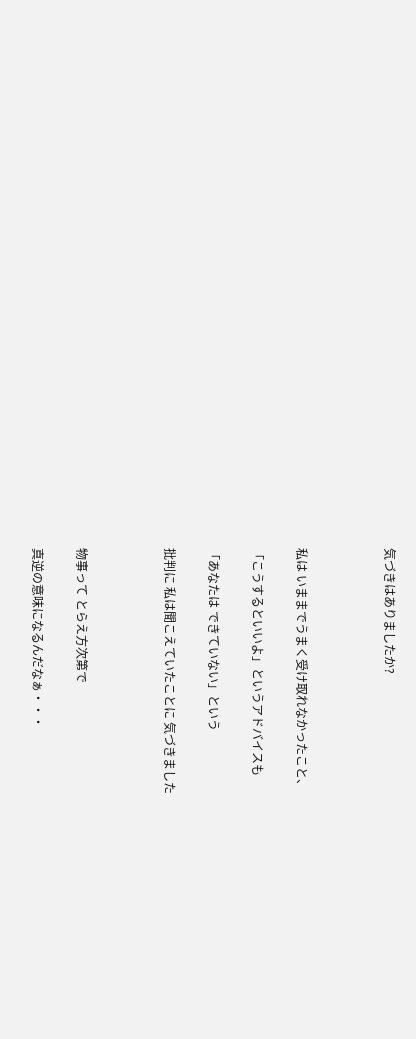気づきはありましたか?



私は いままでうまく受け取れなかったこと、

「こうするといいよ」というアドバイスも

「あなたは できていない」という

批判に 私は聞こえていたことに 気づきました



物事って とらえ方次第で

真逆の意味になるんだなぁ・・・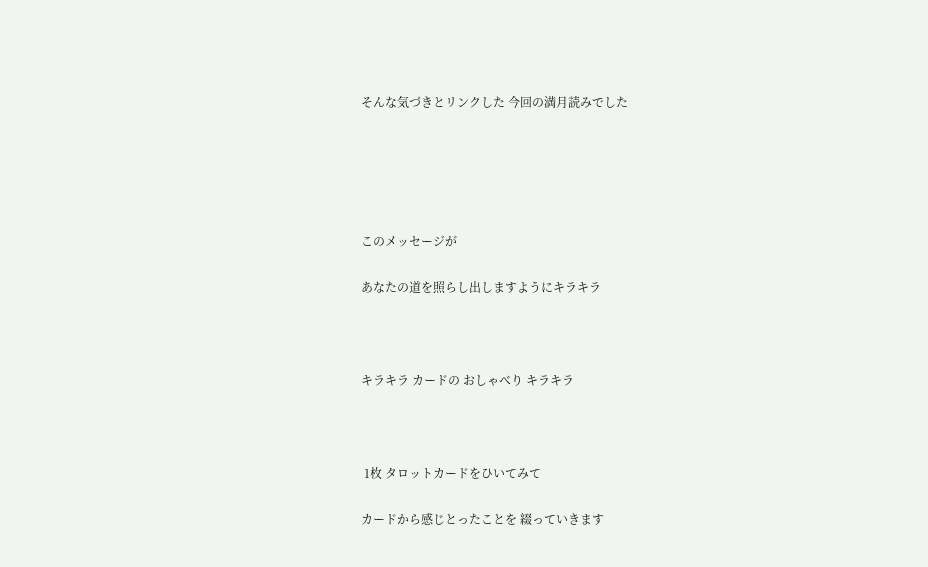そんな気づきとリンクした 今回の満月読みでした





このメッセージが

あなたの道を照らし出しますようにキラキラ



キラキラ カードの おしゃべり キラキラ



 1枚 タロットカードをひいてみて

カードから感じとったことを 綴っていきます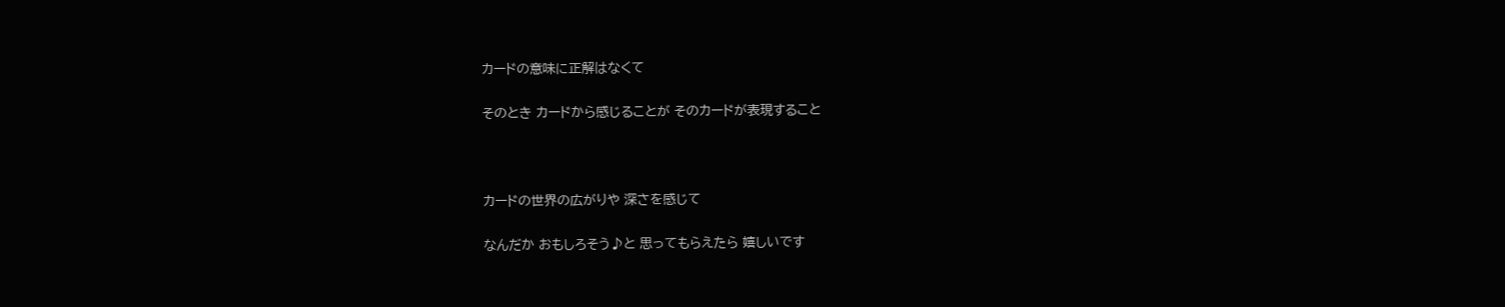カードの意味に正解はなくて

そのとき カードから感じることが そのカードが表現すること



カードの世界の広がりや 深さを感じて

なんだか おもしろそう♪と 思ってもらえたら 嬉しいです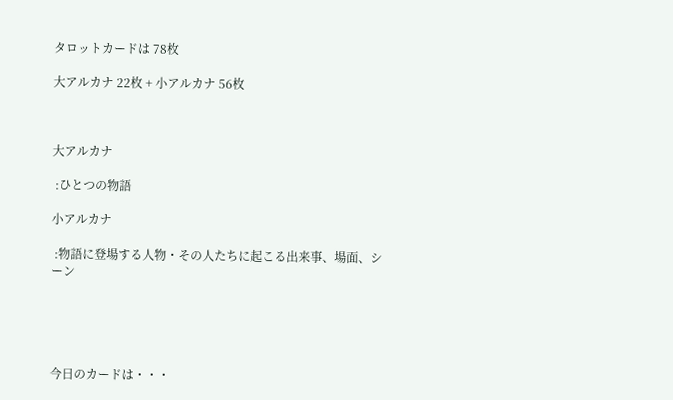タロットカードは 78枚

大アルカナ 22枚 + 小アルカナ 56枚



大アルカナ

 :ひとつの物語

小アルカナ

 :物語に登場する人物・その人たちに起こる出来事、場面、シーン





今日のカードは・・・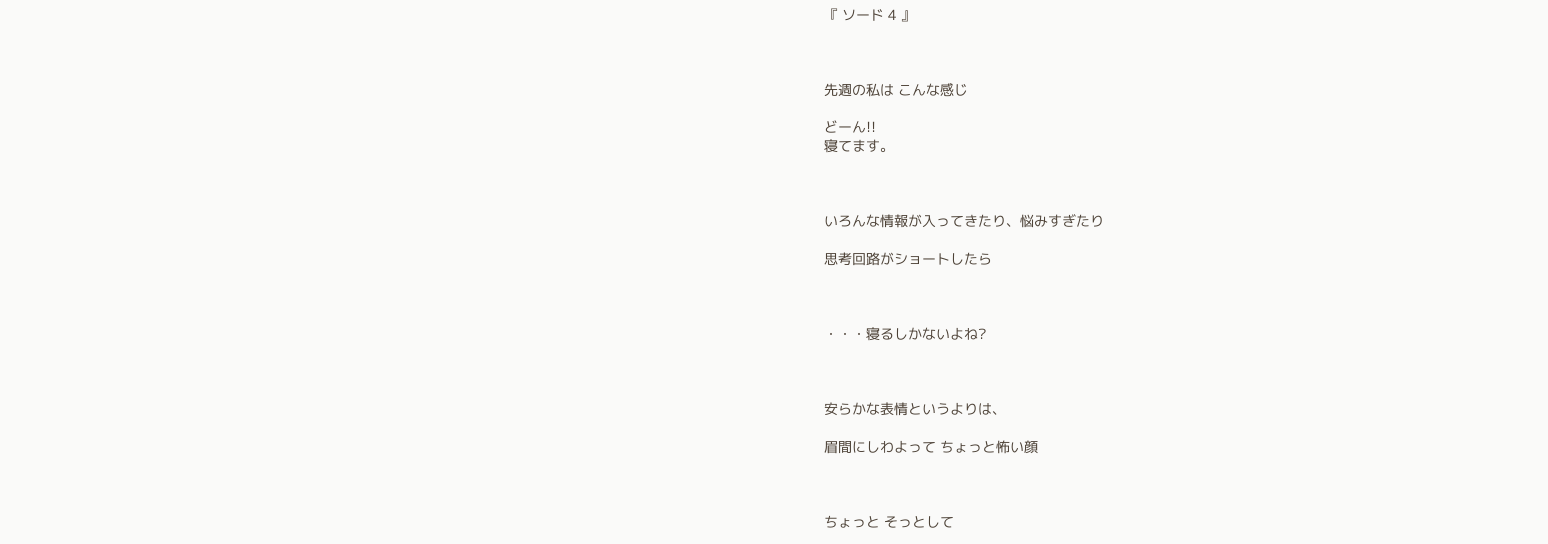『 ソード 4 』



先週の私は こんな感じ

どーん!!
寝てます。



いろんな情報が入ってきたり、悩みすぎたり

思考回路がショートしたら



・・・寝るしかないよね?



安らかな表情というよりは、

眉間にしわよって ちょっと怖い顔



ちょっと そっとして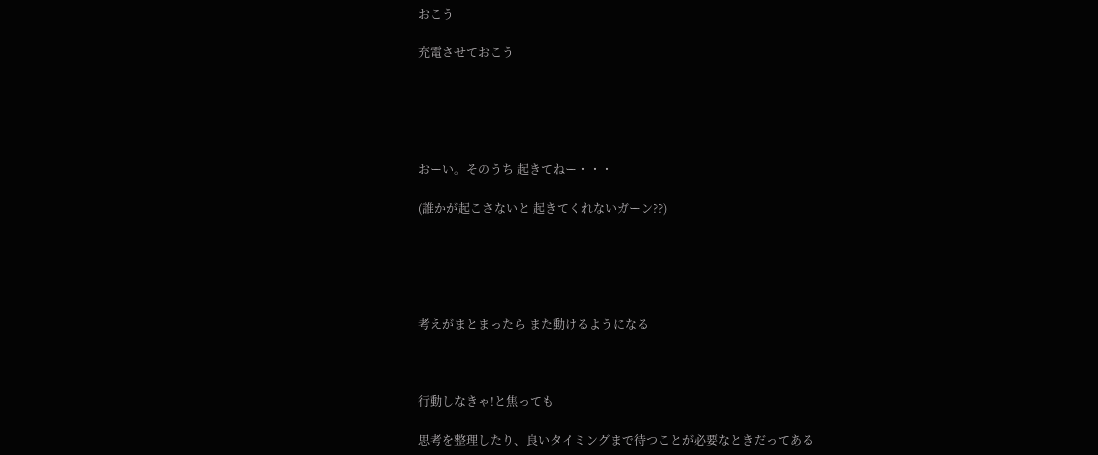おこう

充電させておこう





おーい。そのうち 起きてねー・・・

(誰かが起こさないと 起きてくれないガーン??)





考えがまとまったら また動けるようになる



行動しなきゃ!と焦っても

思考を整理したり、良いタイミングまで待つことが必要なときだってある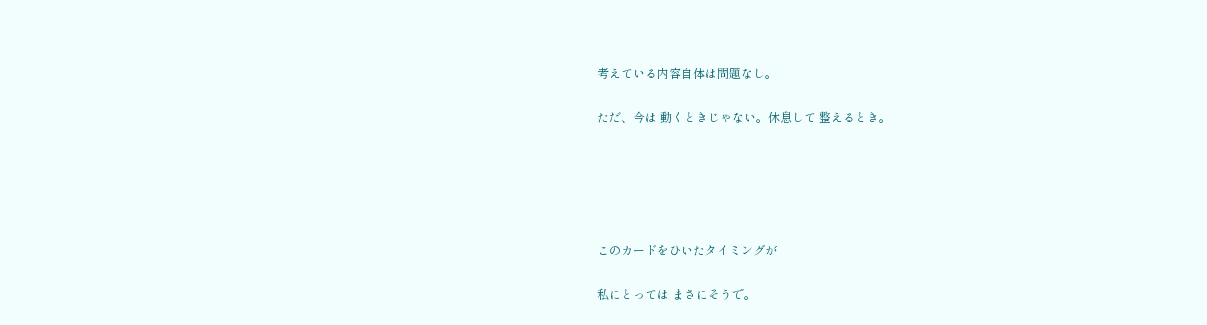考えている内容自体は問題なし。

ただ、今は 動くときじゃない。休息して 整えるとき。





このカードをひいたタイミングが

私にとっては まさにそうで。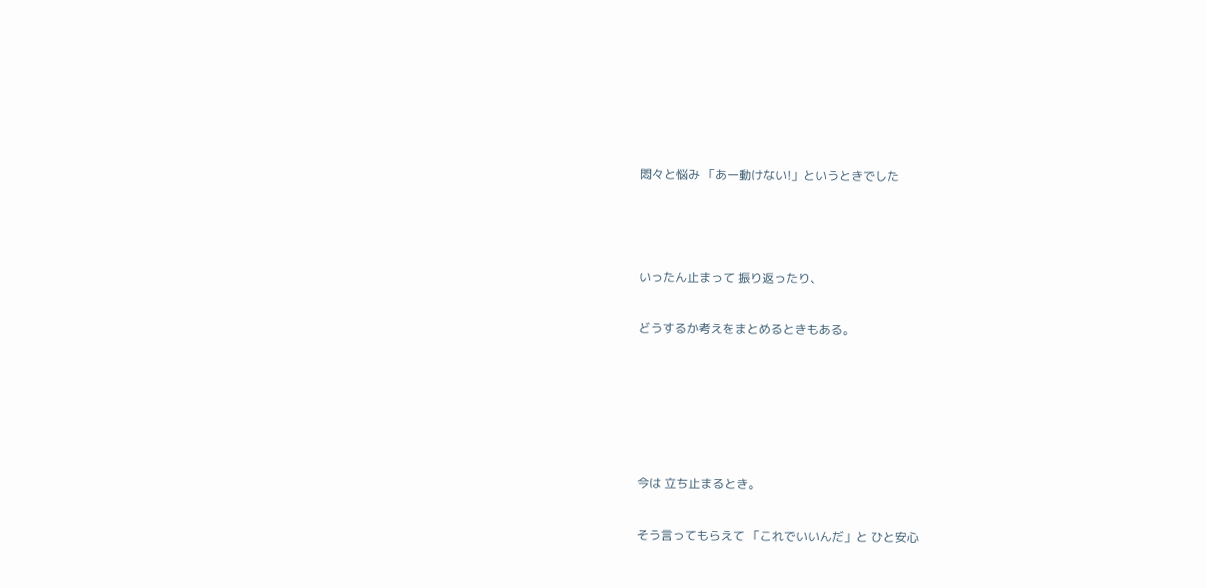悶々と悩み 「あー動けない!」というときでした



いったん止まって 振り返ったり、

どうするか考えをまとめるときもある。





今は 立ち止まるとき。

そう言ってもらえて 「これでいいんだ」と ひと安心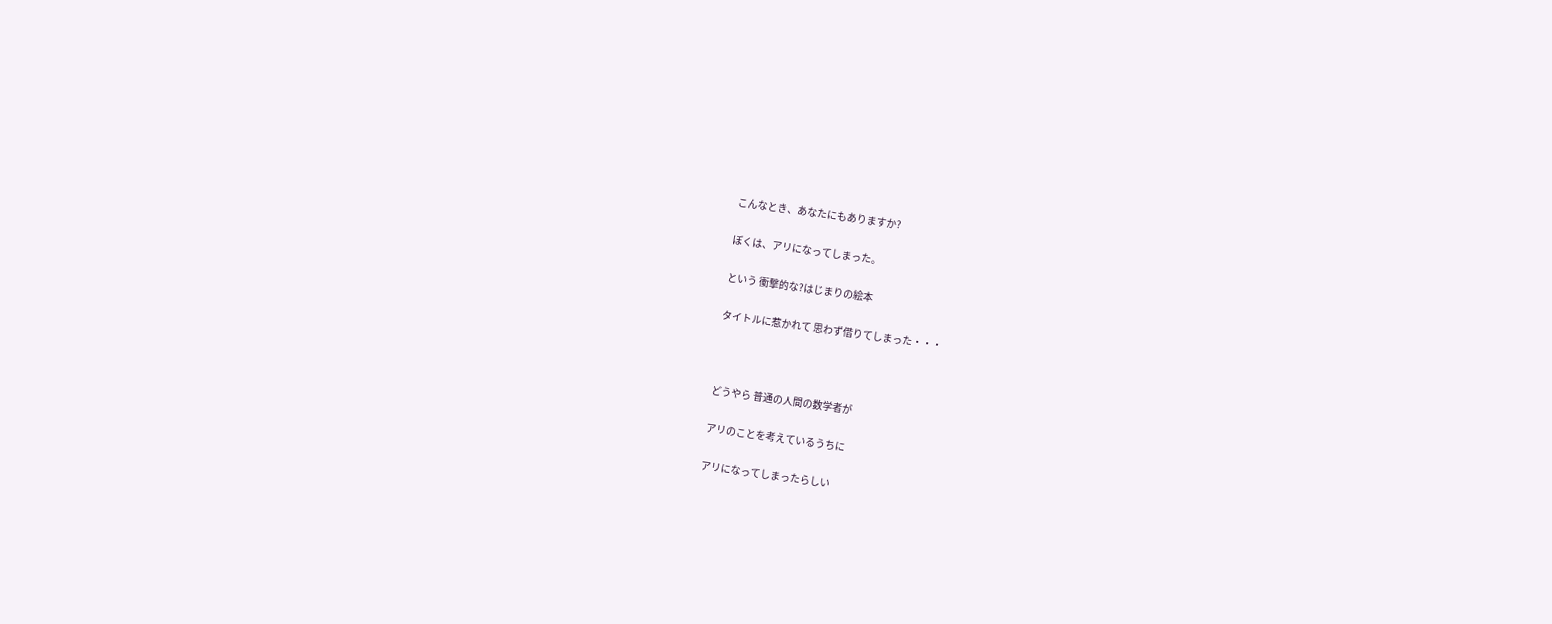こんなとき、あなたにもありますか?

ぼくは、アリになってしまった。

という 衝撃的な?はじまりの絵本

タイトルに惹かれて 思わず借りてしまった・・・



どうやら 普通の人間の数学者が

アリのことを考えているうちに

アリになってしまったらしい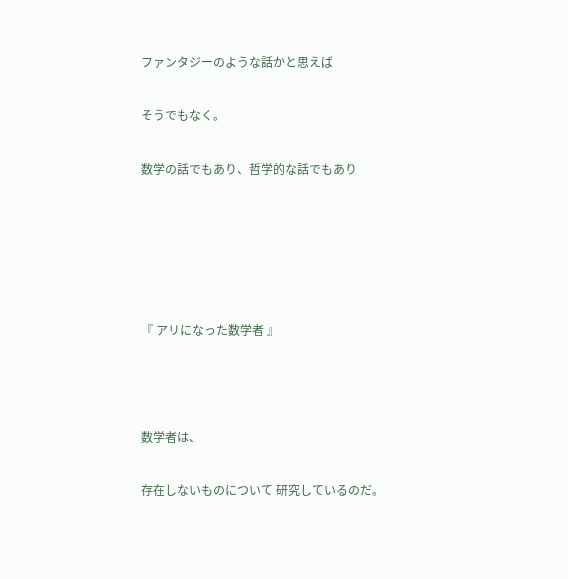ファンタジーのような話かと思えば

そうでもなく。

数学の話でもあり、哲学的な話でもあり





『 アリになった数学者 』



数学者は、

存在しないものについて 研究しているのだ。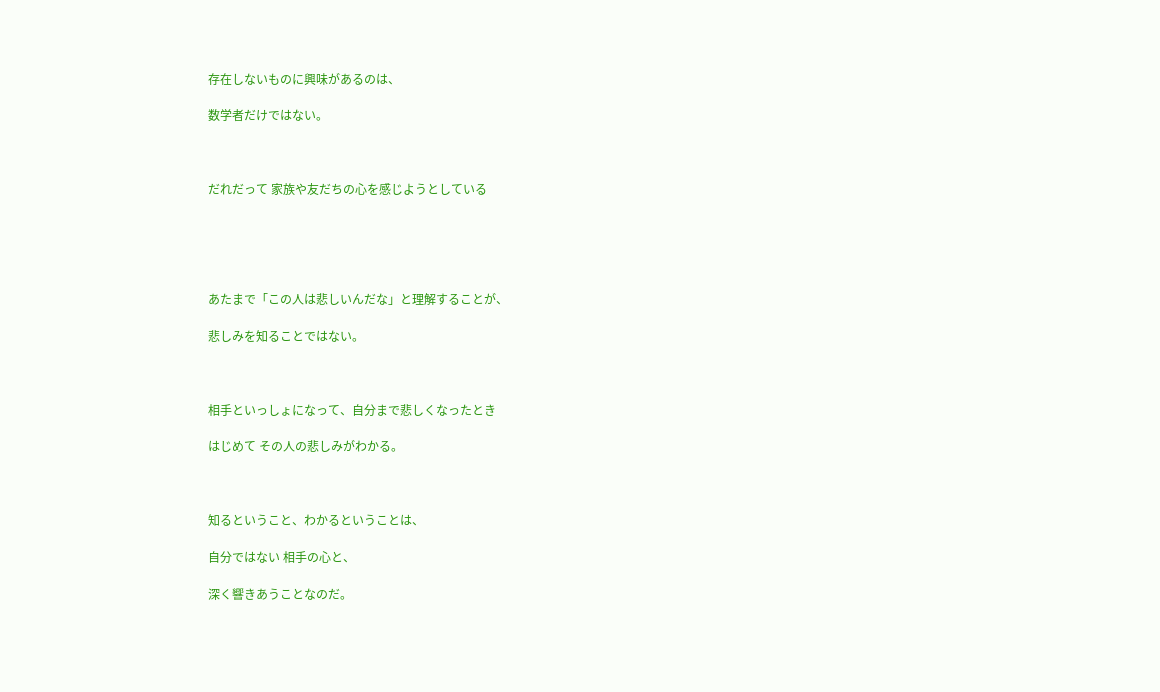存在しないものに興味があるのは、

数学者だけではない。



だれだって 家族や友だちの心を感じようとしている





あたまで「この人は悲しいんだな」と理解することが、

悲しみを知ることではない。



相手といっしょになって、自分まで悲しくなったとき

はじめて その人の悲しみがわかる。



知るということ、わかるということは、

自分ではない 相手の心と、

深く響きあうことなのだ。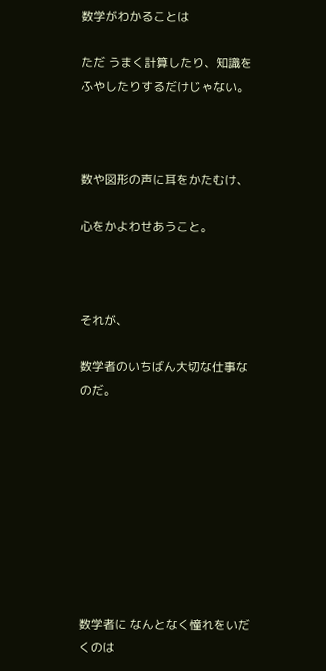数学がわかることは

ただ うまく計算したり、知識をふやしたりするだけじゃない。



数や図形の声に耳をかたむけ、

心をかよわせあうこと。



それが、

数学者のいちばん大切な仕事なのだ。









数学者に なんとなく憧れをいだくのは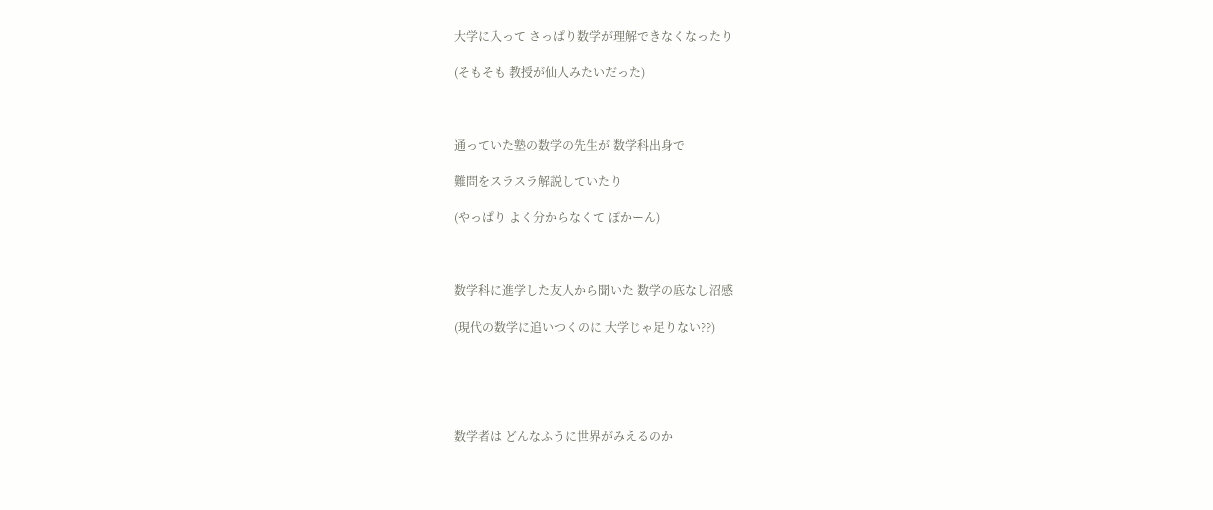大学に入って さっぱり数学が理解できなくなったり

(そもそも 教授が仙人みたいだった)



通っていた塾の数学の先生が 数学科出身で

難問をスラスラ解説していたり

(やっぱり よく分からなくて ぽかーん)



数学科に進学した友人から聞いた 数学の底なし沼感

(現代の数学に追いつくのに 大学じゃ足りない??)





数学者は どんなふうに世界がみえるのか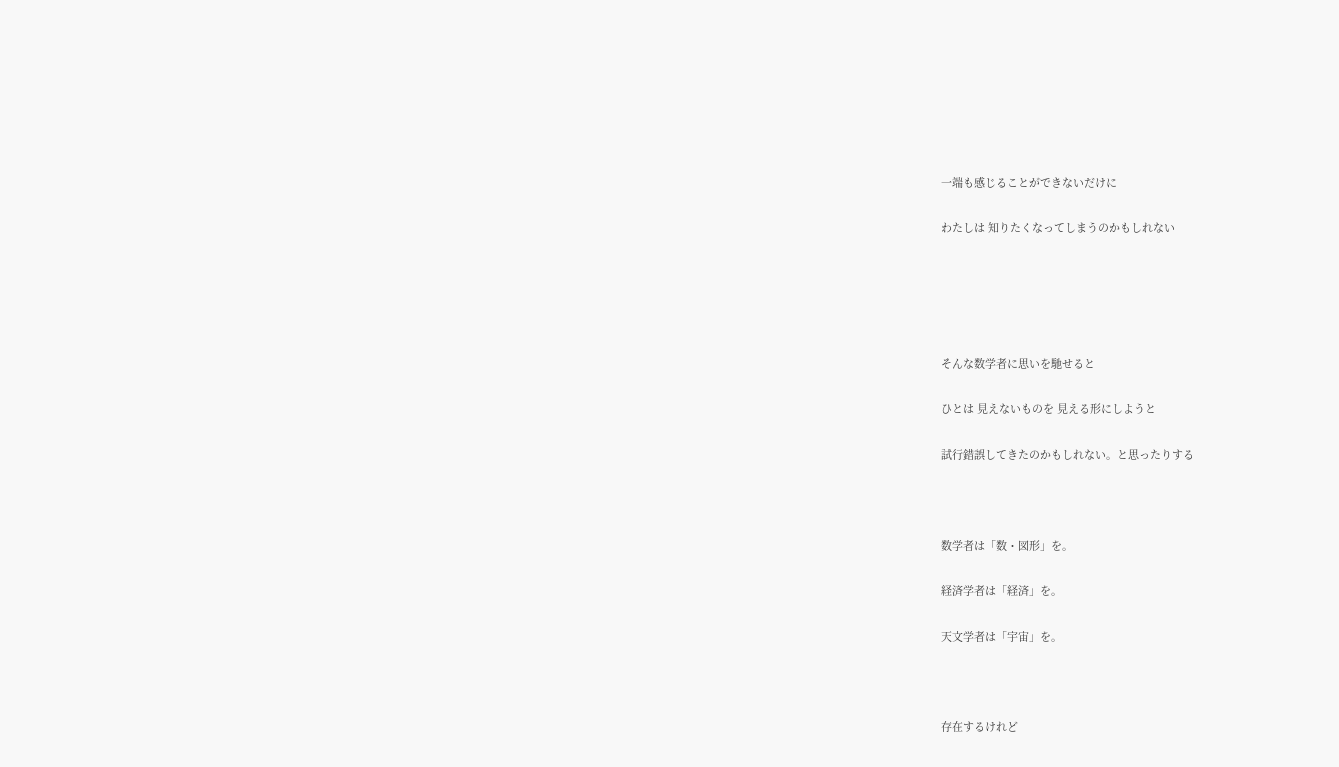一端も感じることができないだけに

わたしは 知りたくなってしまうのかもしれない





そんな数学者に思いを馳せると

ひとは 見えないものを 見える形にしようと

試行錯誤してきたのかもしれない。と思ったりする



数学者は「数・図形」を。

経済学者は「経済」を。

天文学者は「宇宙」を。



存在するけれど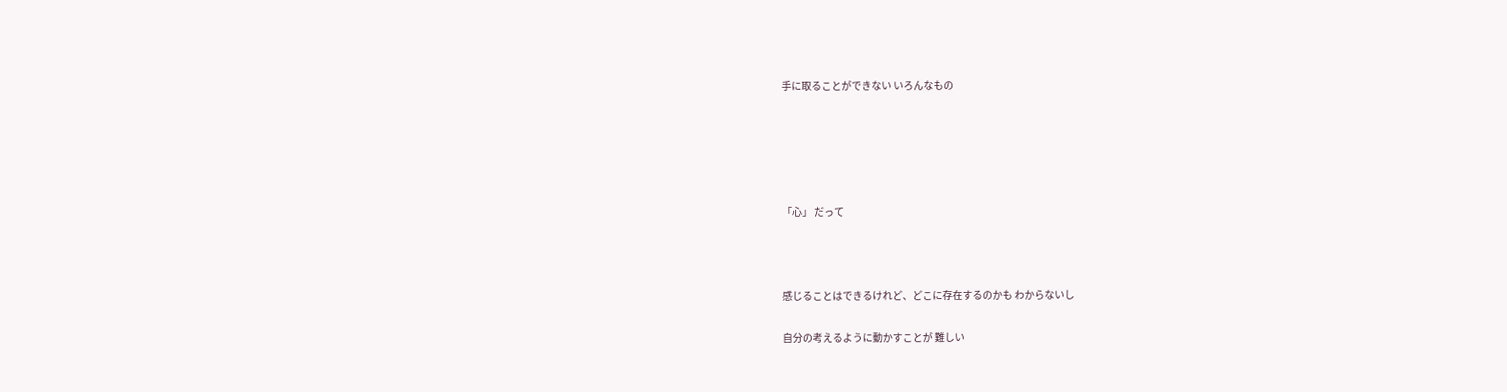手に取ることができない いろんなもの





「心」 だって



感じることはできるけれど、どこに存在するのかも わからないし

自分の考えるように動かすことが 難しい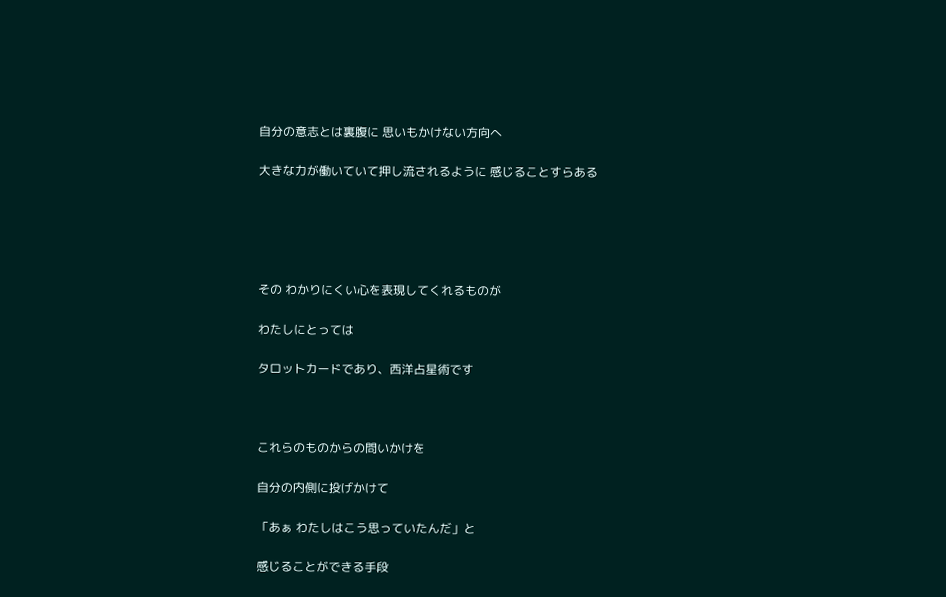自分の意志とは裏腹に 思いもかけない方向へ

大きな力が働いていて押し流されるように 感じることすらある





その わかりにくい心を表現してくれるものが

わたしにとっては

タロットカードであり、西洋占星術です



これらのものからの問いかけを

自分の内側に投げかけて

「あぁ わたしはこう思っていたんだ」と

感じることができる手段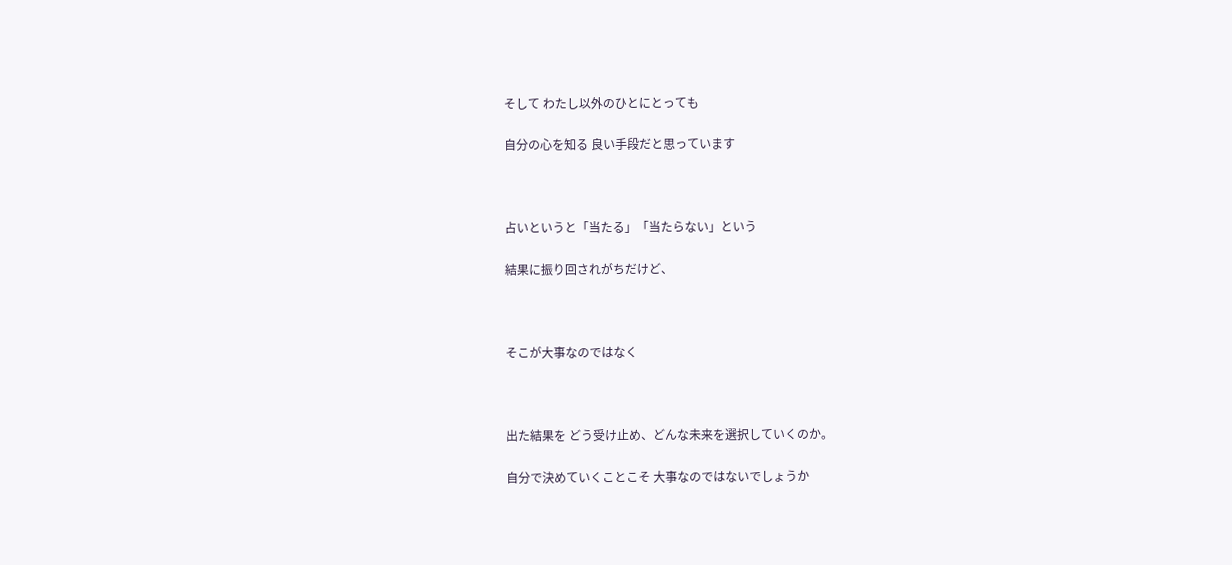そして わたし以外のひとにとっても

自分の心を知る 良い手段だと思っています



占いというと「当たる」「当たらない」という

結果に振り回されがちだけど、



そこが大事なのではなく



出た結果を どう受け止め、どんな未来を選択していくのか。

自分で決めていくことこそ 大事なのではないでしょうか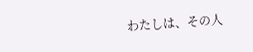わたしは、その人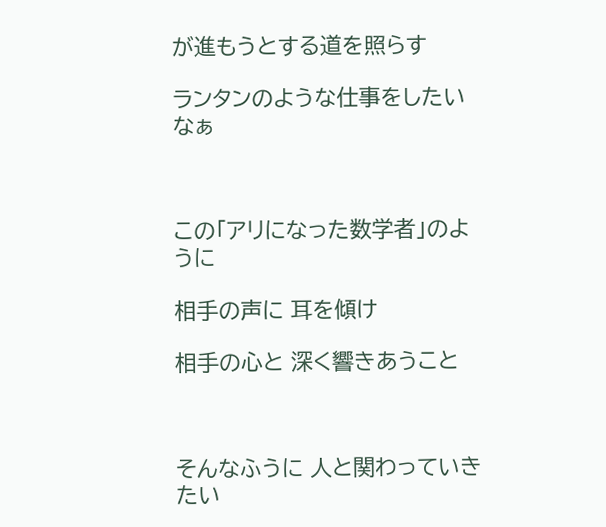が進もうとする道を照らす

ランタンのような仕事をしたいなぁ



この「アリになった数学者」のように

相手の声に 耳を傾け

相手の心と 深く響きあうこと



そんなふうに 人と関わっていきたい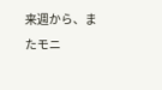来週から、またモニ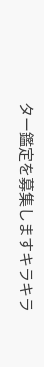ター鑑定を募集しますキラキラ